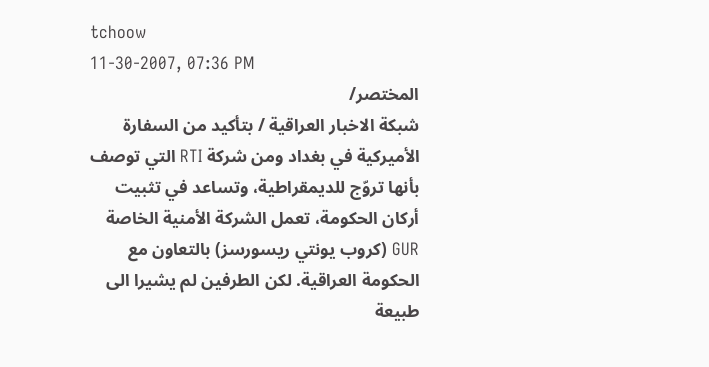tchoow
11-30-2007, 07:36 PM
المختصر/
شبكة الاخبار العراقية / بتأكيد من السفارة الأميركية في بغداد ومن شركة RTI التي توصف بأنها تروّج للديمقراطية، وتساعد في تثبيت أركان الحكومة، تعمل الشركة الأمنية الخاصة GUR (كروب يونتي ريسورسز) بالتعاون مع الحكومة العراقية. لكن الطرفين لم يشيرا الى طبيعة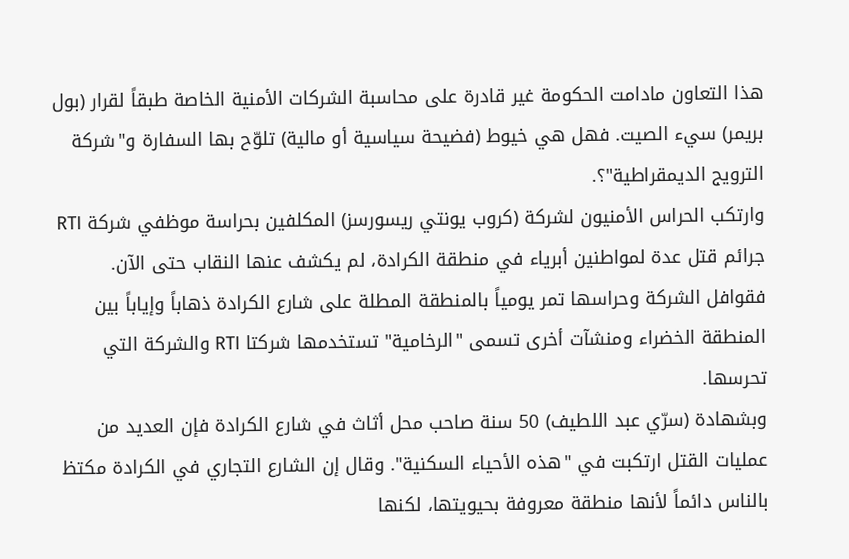هذا التعاون مادامت الحكومة غير قادرة على محاسبة الشركات الأمنية الخاصة طبقاً لقرار (بول بريمر) سيء الصيت. فهل هي خيوط (فضيحة سياسية أو مالية) تلوّح بها السفارة و"شركة الترويج الديمقراطية"؟.
وارتكب الحراس الأمنيون لشركة (كروب يونتي ريسورسز) المكلفين بحراسة موظفي شركة RTI جرائم قتل عدة لمواطنين أبرياء في منطقة الكرادة، لم يكشف عنها النقاب حتى الآن. فقوافل الشركة وحراسها تمر يومياً بالمنطقة المطلة على شارع الكرادة ذهاباً وإياباً بين المنطقة الخضراء ومنشآت أخرى تسمى "الرخامية" تستخدمها شركتا RTI والشركة التي تحرسها.
وبشهادة (سرّي عبد اللطيف) 50 سنة صاحب محل أثاث في شارع الكرادة فإن العديد من عمليات القتل ارتكبت في "هذه الأحياء السكنية". وقال إن الشارع التجاري في الكرادة مكتظ بالناس دائماً لأنها منطقة معروفة بحيويتها، لكنها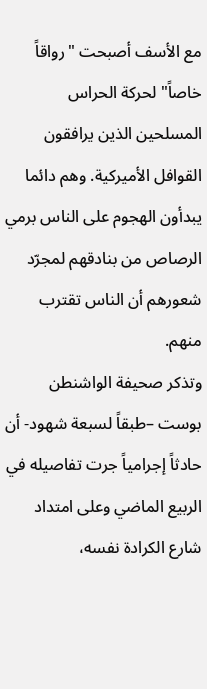مع الأسف أصبحت "رواقاً خاصاً" لحركة الحراس المسلحين الذين يرافقون القوافل الأميركية. وهم دائما يبدأون الهجوم على الناس برمي الرصاص من بنادقهم لمجرّد شعورهم أن الناس تقترب منهم.
وتذكر صحيفة الواشنطن بوست –طبقاً لسبعة شهود- أن حادثاً إجرامياً جرت تفاصيله في الربيع الماضي وعلى امتداد شارع الكرادة نفسه،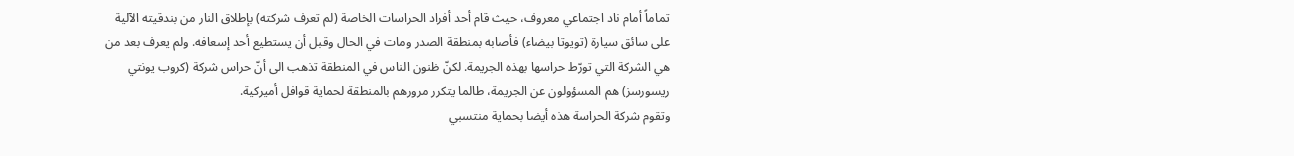تماماً أمام ناد اجتماعي معروف، حيث قام أحد أفراد الحراسات الخاصة (لم تعرف شركته) بإطلاق النار من بندقيته الآلية على سائق سيارة (تويوتا بيضاء) فأصابه بمنطقة الصدر ومات في الحال وقبل أن يستطيع أحد إسعافه. ولم يعرف بعد من هي الشركة التي تورّط حراسها بهذه الجريمة. لكنّ ظنون الناس في المنطقة تذهب الى أنّ حراس شركة (كروب يونتي ريسورسز) هم المسؤولون عن الجريمة، طالما يتكرر مرورهم بالمنطقة لحماية قوافل أميركية.
وتقوم شركة الحراسة هذه أيضا بحماية منتسبي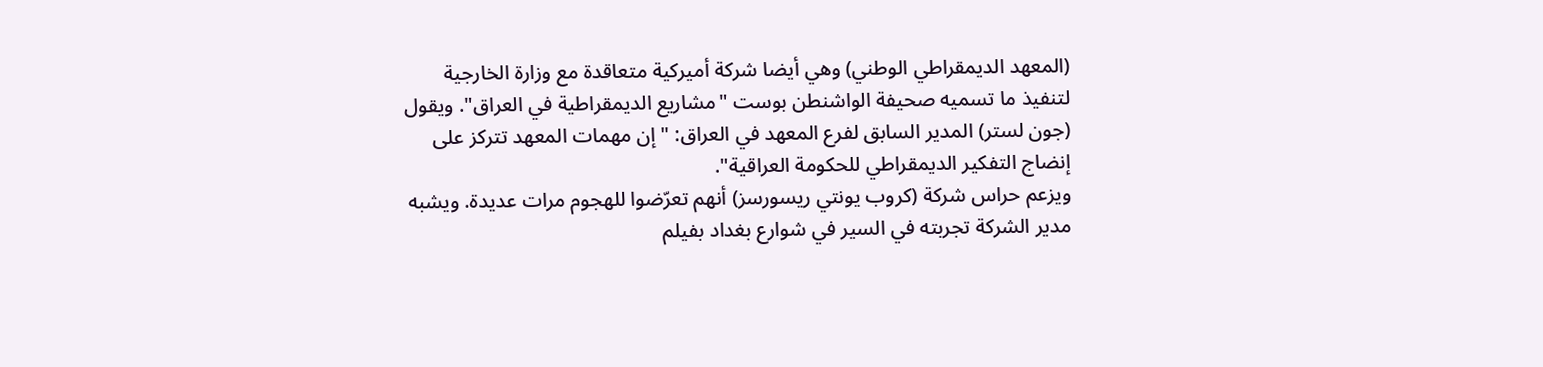(المعهد الديمقراطي الوطني) وهي أيضا شركة أميركية متعاقدة مع وزارة الخارجية لتنفيذ ما تسميه صحيفة الواشنطن بوست "مشاريع الديمقراطية في العراق". ويقول (جون لستر) المدير السابق لفرع المعهد في العراق: "إن مهمات المعهد تتركز على إنضاج التفكير الديمقراطي للحكومة العراقية".
ويزعم حراس شركة (كروب يونتي ريسورسز) أنهم تعرّضوا للهجوم مرات عديدة. ويشبه مدير الشركة تجربته في السير في شوارع بغداد بفيلم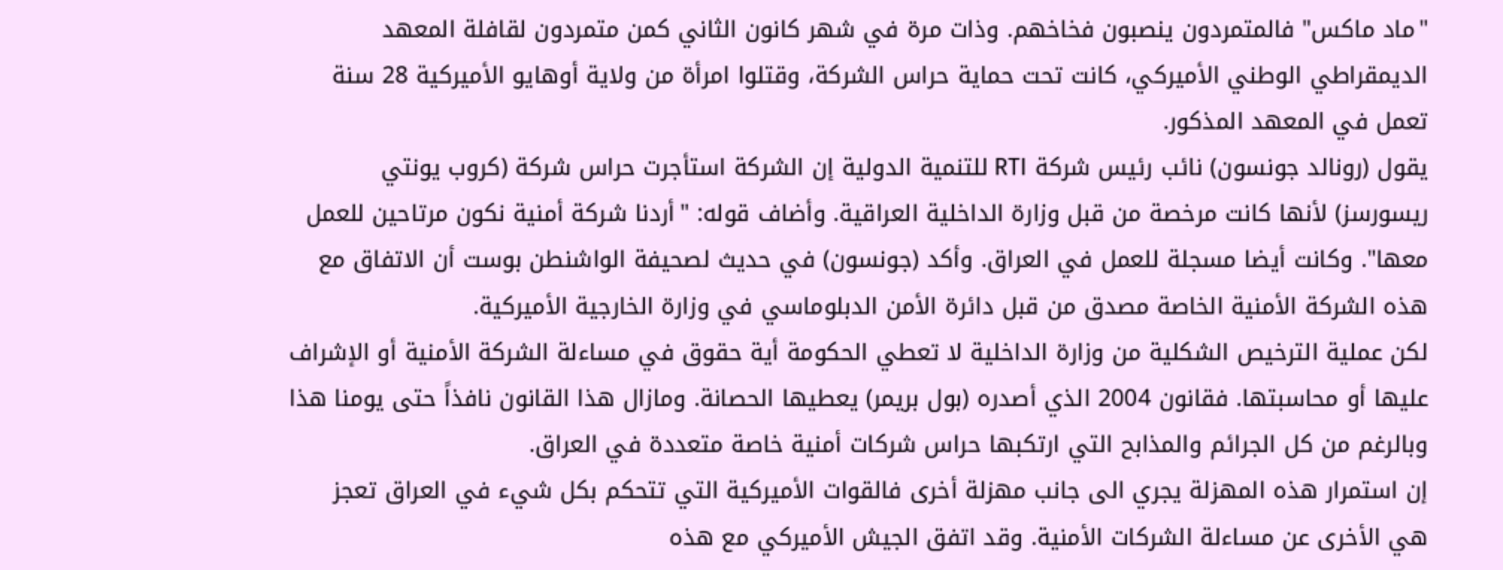"ماد ماكس" فالمتمردون ينصبون فخاخهم. وذات مرة في شهر كانون الثاني كمن متمردون لقافلة المعهد الديمقراطي الوطني الأميركي، كانت تحت حماية حراس الشركة، وقتلوا امرأة من ولاية أوهايو الأميركية 28 سنة تعمل في المعهد المذكور.
يقول (رونالد جونسون) نائب رئيس شركة RTI للتنمية الدولية إن الشركة استأجرت حراس شركة (كروب يونتي ريسورسز) لأنها كانت مرخصة من قبل وزارة الداخلية العراقية. وأضاف قوله: "أردنا شركة أمنية نكون مرتاحين للعمل معها". وكانت أيضا مسجلة للعمل في العراق. وأكد (جونسون) في حديث لصحيفة الواشنطن بوست أن الاتفاق مع هذه الشركة الأمنية الخاصة مصدق من قبل دائرة الأمن الدبلوماسي في وزارة الخارجية الأميركية.
لكن عملية الترخيص الشكلية من وزارة الداخلية لا تعطي الحكومة أية حقوق في مساءلة الشركة الأمنية أو الإشراف عليها أو محاسبتها. فقانون 2004 الذي أصدره (بول بريمر) يعطيها الحصانة. ومازال هذا القانون نافذاً حتى يومنا هذا وبالرغم من كل الجرائم والمذابح التي ارتكبها حراس شركات أمنية خاصة متعددة في العراق.
إن استمرار هذه المهزلة يجري الى جانب مهزلة أخرى فالقوات الأميركية التي تتحكم بكل شيء في العراق تعجز هي الأخرى عن مساءلة الشركات الأمنية. وقد اتفق الجيش الأميركي مع هذه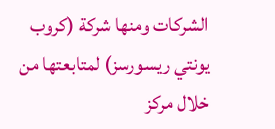الشركات ومنها شركة (كروب يونتي ريسورسز) لمتابعتها من خلال مركز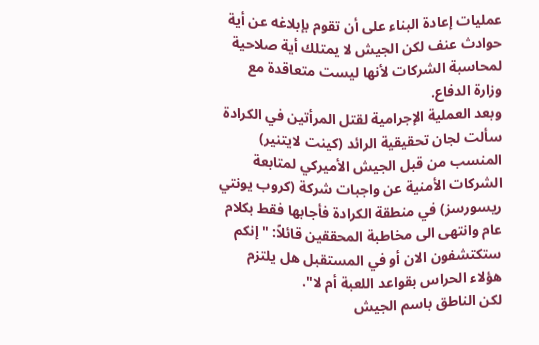عمليات إعادة البناء على أن تقوم بإبلاغه عن أية حوادث عنف لكن الجيش لا يمتلك أية صلاحية لمحاسبة الشركات لأنها ليست متعاقدة مع وزارة الدفاع.
وبعد العملية الإجرامية لقتل المرأتين في الكرادة سألت لجان تحقيقية الرائد (كينت لايتنير) المنسب من قبل الجيش الأميركي لمتابعة الشركات الأمنية عن واجبات شركة (كروب يونتي ريسورسز) في منطقة الكرادة فأجابها فقط بكلام عام وانتهى الى مخاطبة المحققين قائلاً: "إنكم ستكتشفون الان أو في المستقبل هل يلتزم هؤلاء الحراس بقواعد اللعبة أم لا".
لكن الناطق باسم الجيش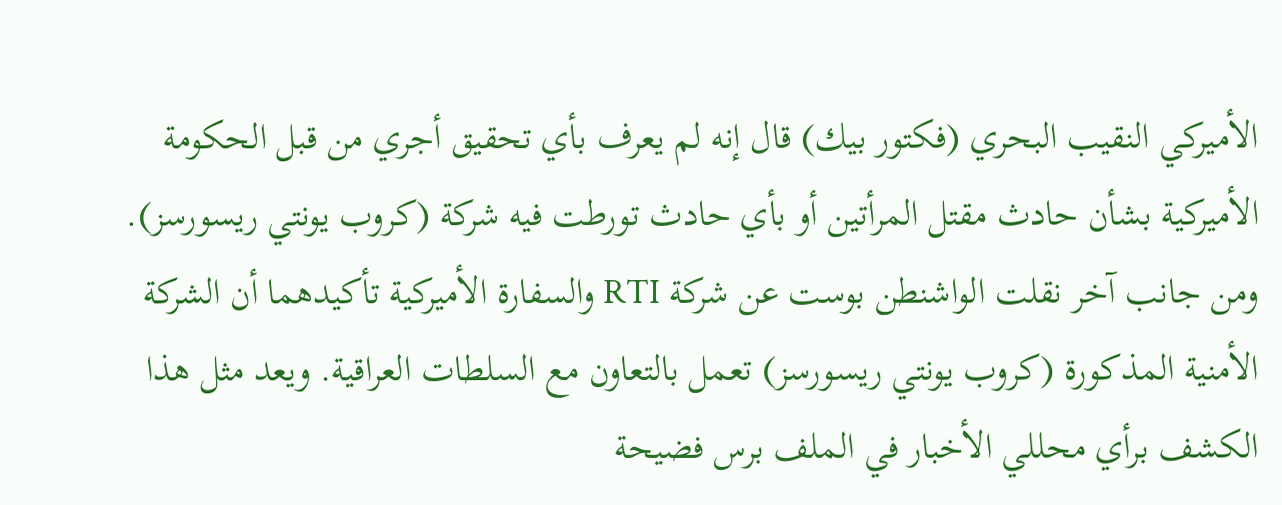الأميركي النقيب البحري (فكتور بيك) قال إنه لم يعرف بأي تحقيق أجري من قبل الحكومة الأميركية بشأن حادث مقتل المرأتين أو بأي حادث تورطت فيه شركة (كروب يونتي ريسورسز).
ومن جانب آخر نقلت الواشنطن بوست عن شركة RTI والسفارة الأميركية تأكيدهما أن الشركة الأمنية المذكورة (كروب يونتي ريسورسز) تعمل بالتعاون مع السلطات العراقية. ويعد مثل هذا الكشف برأي محللي الأخبار في الملف برس فضيحة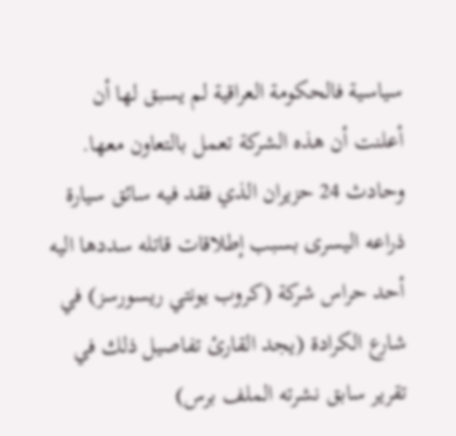سياسية فالحكومة العراقية لم يسبق لها أن أعلنت أن هذه الشركة تعمل بالتعاون معها.
وحادث 24 حزيران الذي فقد فيه سائق سيارة ذراعه اليسرى بسبب إطلاقات قاتله سددها اليه أحد حراس شركة (كروب يونتي ريسورسز) في شارع الكرادة (يجد القارئ تفاصيل ذلك في تقرير سابق نشرته الملف برس)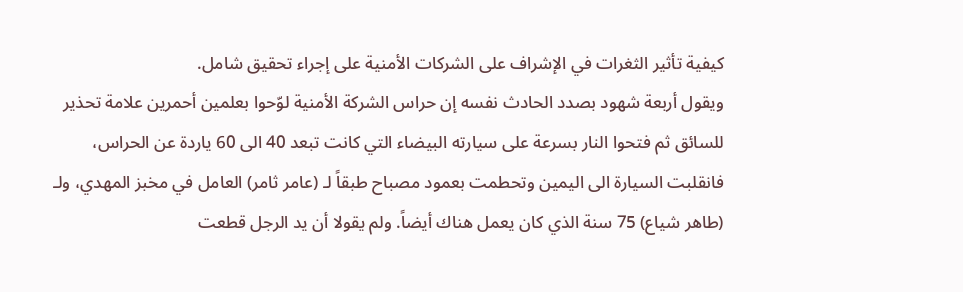كيفية تأثير الثغرات في الإشراف على الشركات الأمنية على إجراء تحقيق شامل.
ويقول أربعة شهود بصدد الحادث نفسه إن حراس الشركة الأمنية لوّحوا بعلمين أحمرين علامة تحذير للسائق ثم فتحوا النار بسرعة على سيارته البيضاء التي كانت تبعد 40 الى 60 ياردة عن الحراس، فانقلبت السيارة الى اليمين وتحطمت بعمود مصباح طبقاً لـ (عامر ثامر) العامل في مخبز المهدي، ولـ (طاهر شياع) 75 سنة الذي كان يعمل هناك أيضاً. ولم يقولا أن يد الرجل قطعت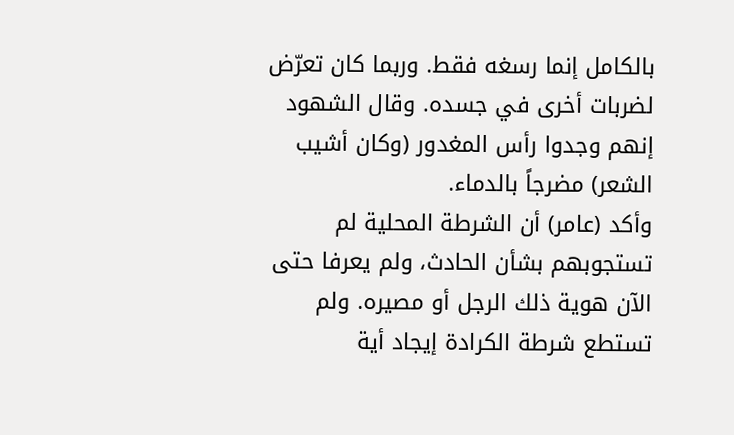بالكامل إنما رسغه فقط. وربما كان تعرّض لضربات أخرى في جسده. وقال الشهود إنهم وجدوا رأس المغدور (وكان أشيب الشعر) مضرجاً بالدماء.
وأكد (عامر) أن الشرطة المحلية لم تستجوبهم بشأن الحادث، ولم يعرفا حتى الآن هوية ذلك الرجل أو مصيره. ولم تستطع شرطة الكرادة إيجاد أية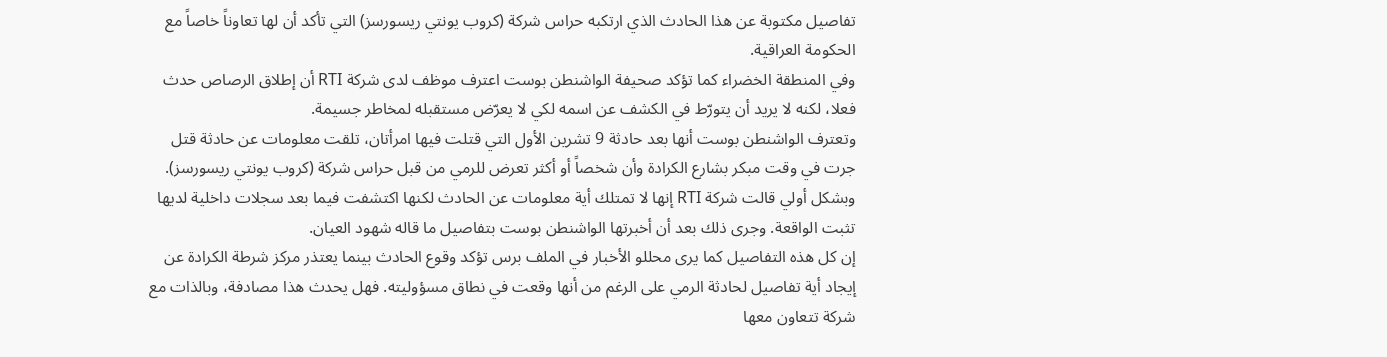تفاصيل مكتوبة عن هذا الحادث الذي ارتكبه حراس شركة (كروب يونتي ريسورسز) التي تأكد أن لها تعاوناً خاصاً مع الحكومة العراقية.
وفي المنطقة الخضراء كما تؤكد صحيفة الواشنطن بوست اعترف موظف لدى شركة RTI أن إطلاق الرصاص حدث فعلا، لكنه لا يريد أن يتورّط في الكشف عن اسمه لكي لا يعرّض مستقبله لمخاطر جسيمة.
وتعترف الواشنطن بوست أنها بعد حادثة 9 تشرين الأول التي قتلت فيها امرأتان، تلقت معلومات عن حادثة قتل جرت في وقت مبكر بشارع الكرادة وأن شخصاً أو أكثر تعرض للرمي من قبل حراس شركة (كروب يونتي ريسورسز).
وبشكل أولي قالت شركة RTI إنها لا تمتلك أية معلومات عن الحادث لكنها اكتشفت فيما بعد سجلات داخلية لديها تثبت الواقعة. وجرى ذلك بعد أن أخبرتها الواشنطن بوست بتفاصيل ما قاله شهود العيان.
إن كل هذه التفاصيل كما يرى محللو الأخبار في الملف برس تؤكد وقوع الحادث بينما يعتذر مركز شرطة الكرادة عن إيجاد أية تفاصيل لحادثة الرمي على الرغم من أنها وقعت في نطاق مسؤوليته. فهل يحدث هذا مصادفة، وبالذات مع شركة تتعاون معها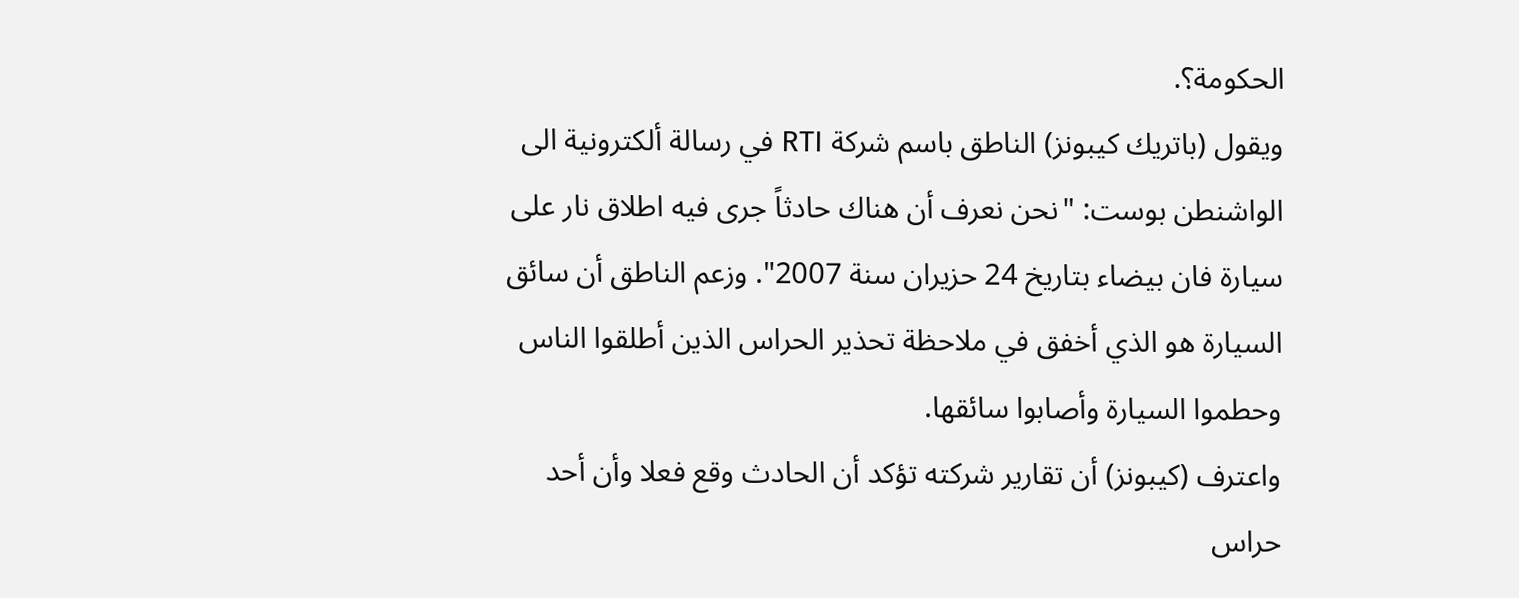الحكومة؟.
ويقول (باتريك كيبونز) الناطق باسم شركة RTI في رسالة ألكترونية الى الواشنطن بوست: "نحن نعرف أن هناك حادثاً جرى فيه اطلاق نار على سيارة فان بيضاء بتاريخ 24 حزيران سنة 2007". وزعم الناطق أن سائق السيارة هو الذي أخفق في ملاحظة تحذير الحراس الذين أطلقوا الناس وحطموا السيارة وأصابوا سائقها.
واعترف (كيبونز) أن تقارير شركته تؤكد أن الحادث وقع فعلا وأن أحد حراس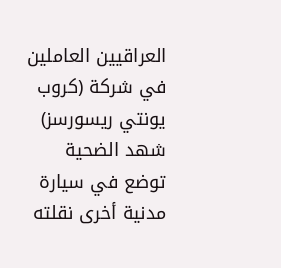العراقيين العاملين في شركة (كروب يونتي ريسورسز) شهد الضحية توضع في سيارة مدنية أخرى نقلته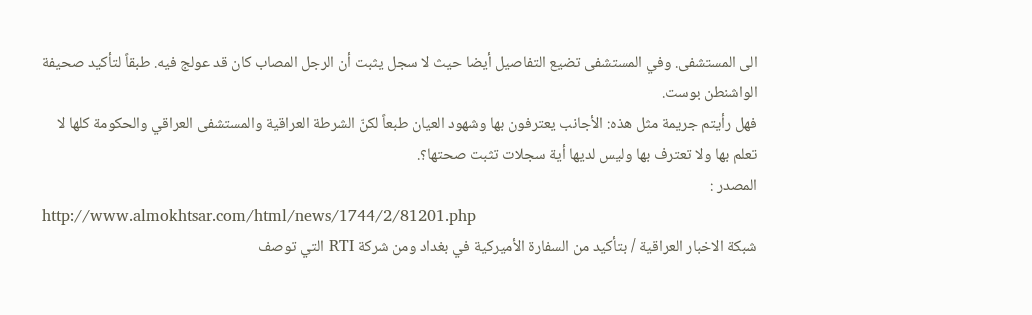الى المستشفى. وفي المستشفى تضيع التفاصيل أيضا حيث لا سجل يثبت أن الرجل المصاب كان قد عولج فيه. طبقاً لتأكيد صحيفة الواشنطن بوست.
فهل رأيتم جريمة مثل هذه: الأجانب يعترفون بها وشهود العيان طبعاً لكنّ الشرطة العراقية والمستشفى العراقي والحكومة كلها لا تعلم بها ولا تعترف بها وليس لديها أية سجلات تثبت صحتها؟.
المصدر :
http://www.almokhtsar.com/html/news/1744/2/81201.php
شبكة الاخبار العراقية / بتأكيد من السفارة الأميركية في بغداد ومن شركة RTI التي توصف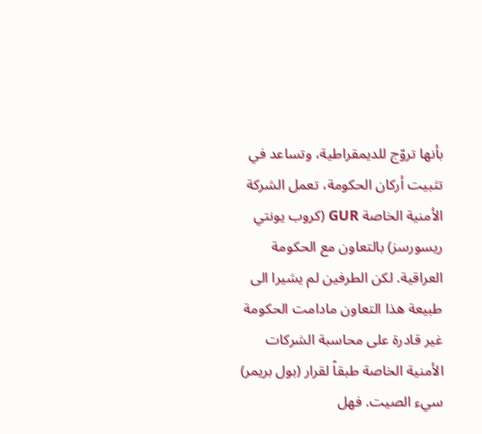بأنها تروّج للديمقراطية، وتساعد في تثبيت أركان الحكومة، تعمل الشركة الأمنية الخاصة GUR (كروب يونتي ريسورسز) بالتعاون مع الحكومة العراقية. لكن الطرفين لم يشيرا الى طبيعة هذا التعاون مادامت الحكومة غير قادرة على محاسبة الشركات الأمنية الخاصة طبقاً لقرار (بول بريمر) سيء الصيت. فهل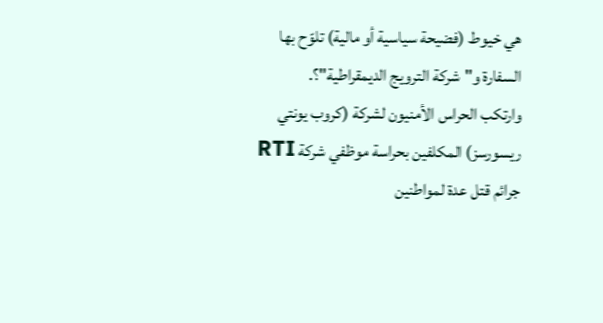هي خيوط (فضيحة سياسية أو مالية) تلوّح بها السفارة و"شركة الترويج الديمقراطية"؟.
وارتكب الحراس الأمنيون لشركة (كروب يونتي ريسورسز) المكلفين بحراسة موظفي شركة RTI جرائم قتل عدة لمواطنين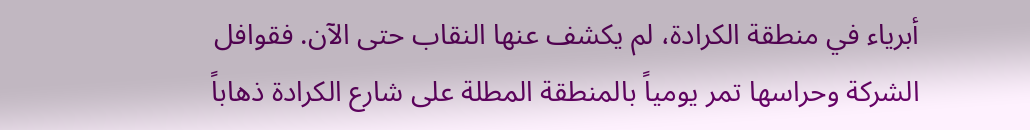أبرياء في منطقة الكرادة، لم يكشف عنها النقاب حتى الآن. فقوافل الشركة وحراسها تمر يومياً بالمنطقة المطلة على شارع الكرادة ذهاباً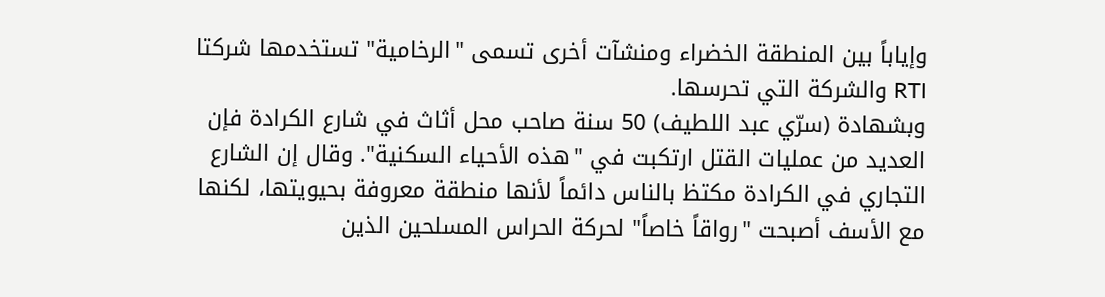وإياباً بين المنطقة الخضراء ومنشآت أخرى تسمى "الرخامية" تستخدمها شركتا RTI والشركة التي تحرسها.
وبشهادة (سرّي عبد اللطيف) 50 سنة صاحب محل أثاث في شارع الكرادة فإن العديد من عمليات القتل ارتكبت في "هذه الأحياء السكنية". وقال إن الشارع التجاري في الكرادة مكتظ بالناس دائماً لأنها منطقة معروفة بحيويتها، لكنها مع الأسف أصبحت "رواقاً خاصاً" لحركة الحراس المسلحين الذين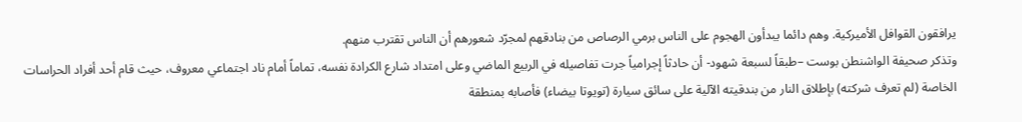يرافقون القوافل الأميركية. وهم دائما يبدأون الهجوم على الناس برمي الرصاص من بنادقهم لمجرّد شعورهم أن الناس تقترب منهم.
وتذكر صحيفة الواشنطن بوست –طبقاً لسبعة شهود- أن حادثاً إجرامياً جرت تفاصيله في الربيع الماضي وعلى امتداد شارع الكرادة نفسه، تماماً أمام ناد اجتماعي معروف، حيث قام أحد أفراد الحراسات الخاصة (لم تعرف شركته) بإطلاق النار من بندقيته الآلية على سائق سيارة (تويوتا بيضاء) فأصابه بمنطقة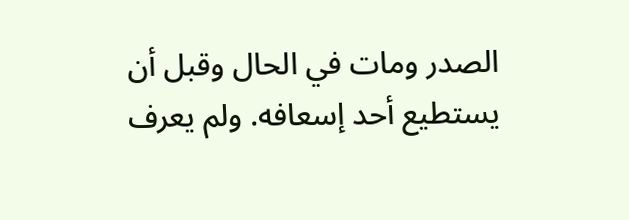الصدر ومات في الحال وقبل أن يستطيع أحد إسعافه. ولم يعرف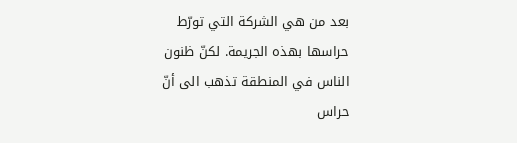بعد من هي الشركة التي تورّط حراسها بهذه الجريمة. لكنّ ظنون الناس في المنطقة تذهب الى أنّ حراس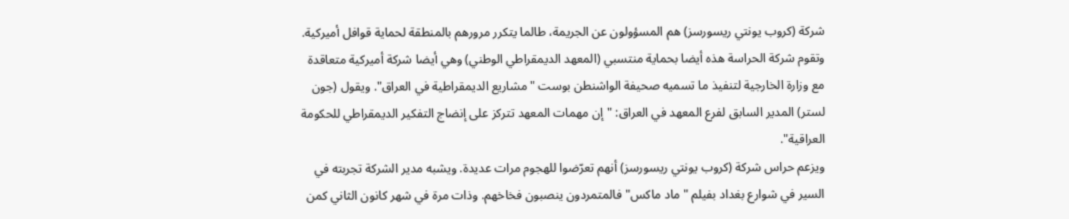شركة (كروب يونتي ريسورسز) هم المسؤولون عن الجريمة، طالما يتكرر مرورهم بالمنطقة لحماية قوافل أميركية.
وتقوم شركة الحراسة هذه أيضا بحماية منتسبي (المعهد الديمقراطي الوطني) وهي أيضا شركة أميركية متعاقدة مع وزارة الخارجية لتنفيذ ما تسميه صحيفة الواشنطن بوست "مشاريع الديمقراطية في العراق". ويقول (جون لستر) المدير السابق لفرع المعهد في العراق: "إن مهمات المعهد تتركز على إنضاج التفكير الديمقراطي للحكومة العراقية".
ويزعم حراس شركة (كروب يونتي ريسورسز) أنهم تعرّضوا للهجوم مرات عديدة. ويشبه مدير الشركة تجربته في السير في شوارع بغداد بفيلم "ماد ماكس" فالمتمردون ينصبون فخاخهم. وذات مرة في شهر كانون الثاني كمن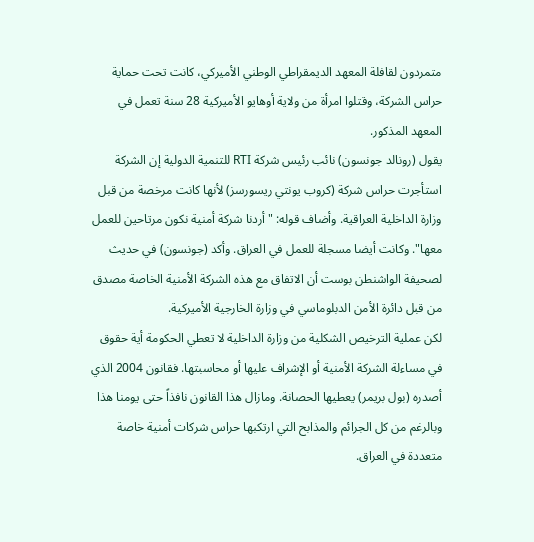متمردون لقافلة المعهد الديمقراطي الوطني الأميركي، كانت تحت حماية حراس الشركة، وقتلوا امرأة من ولاية أوهايو الأميركية 28 سنة تعمل في المعهد المذكور.
يقول (رونالد جونسون) نائب رئيس شركة RTI للتنمية الدولية إن الشركة استأجرت حراس شركة (كروب يونتي ريسورسز) لأنها كانت مرخصة من قبل وزارة الداخلية العراقية. وأضاف قوله: "أردنا شركة أمنية نكون مرتاحين للعمل معها". وكانت أيضا مسجلة للعمل في العراق. وأكد (جونسون) في حديث لصحيفة الواشنطن بوست أن الاتفاق مع هذه الشركة الأمنية الخاصة مصدق من قبل دائرة الأمن الدبلوماسي في وزارة الخارجية الأميركية.
لكن عملية الترخيص الشكلية من وزارة الداخلية لا تعطي الحكومة أية حقوق في مساءلة الشركة الأمنية أو الإشراف عليها أو محاسبتها. فقانون 2004 الذي أصدره (بول بريمر) يعطيها الحصانة. ومازال هذا القانون نافذاً حتى يومنا هذا وبالرغم من كل الجرائم والمذابح التي ارتكبها حراس شركات أمنية خاصة متعددة في العراق.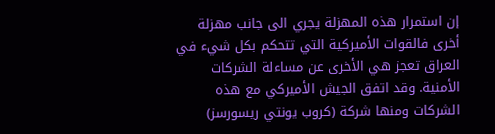إن استمرار هذه المهزلة يجري الى جانب مهزلة أخرى فالقوات الأميركية التي تتحكم بكل شيء في العراق تعجز هي الأخرى عن مساءلة الشركات الأمنية. وقد اتفق الجيش الأميركي مع هذه الشركات ومنها شركة (كروب يونتي ريسورسز)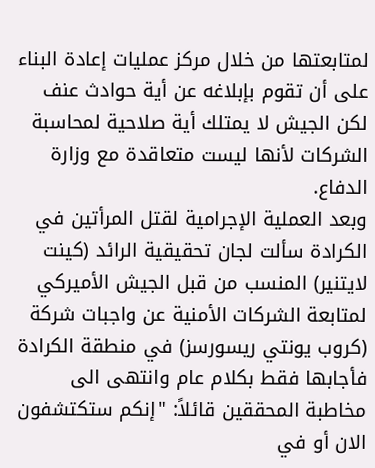لمتابعتها من خلال مركز عمليات إعادة البناء على أن تقوم بإبلاغه عن أية حوادث عنف لكن الجيش لا يمتلك أية صلاحية لمحاسبة الشركات لأنها ليست متعاقدة مع وزارة الدفاع.
وبعد العملية الإجرامية لقتل المرأتين في الكرادة سألت لجان تحقيقية الرائد (كينت لايتنير) المنسب من قبل الجيش الأميركي لمتابعة الشركات الأمنية عن واجبات شركة (كروب يونتي ريسورسز) في منطقة الكرادة فأجابها فقط بكلام عام وانتهى الى مخاطبة المحققين قائلاً: "إنكم ستكتشفون الان أو في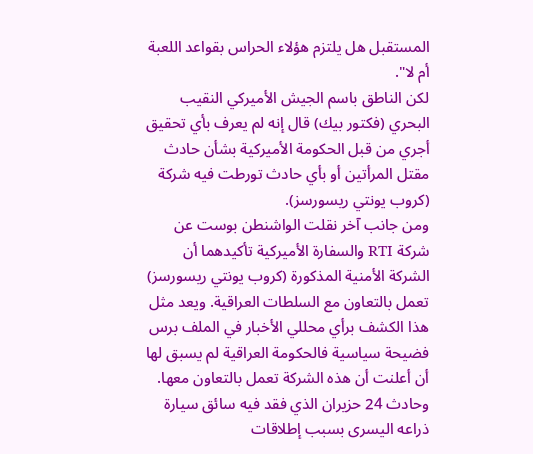المستقبل هل يلتزم هؤلاء الحراس بقواعد اللعبة أم لا".
لكن الناطق باسم الجيش الأميركي النقيب البحري (فكتور بيك) قال إنه لم يعرف بأي تحقيق أجري من قبل الحكومة الأميركية بشأن حادث مقتل المرأتين أو بأي حادث تورطت فيه شركة (كروب يونتي ريسورسز).
ومن جانب آخر نقلت الواشنطن بوست عن شركة RTI والسفارة الأميركية تأكيدهما أن الشركة الأمنية المذكورة (كروب يونتي ريسورسز) تعمل بالتعاون مع السلطات العراقية. ويعد مثل هذا الكشف برأي محللي الأخبار في الملف برس فضيحة سياسية فالحكومة العراقية لم يسبق لها أن أعلنت أن هذه الشركة تعمل بالتعاون معها.
وحادث 24 حزيران الذي فقد فيه سائق سيارة ذراعه اليسرى بسبب إطلاقات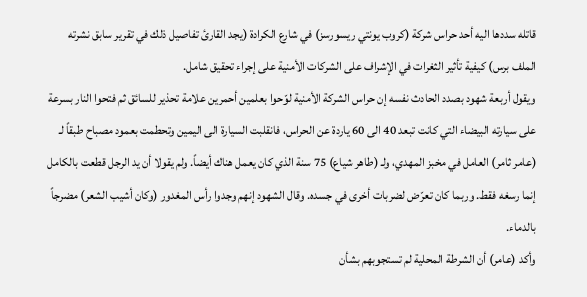قاتله سددها اليه أحد حراس شركة (كروب يونتي ريسورسز) في شارع الكرادة (يجد القارئ تفاصيل ذلك في تقرير سابق نشرته الملف برس) كيفية تأثير الثغرات في الإشراف على الشركات الأمنية على إجراء تحقيق شامل.
ويقول أربعة شهود بصدد الحادث نفسه إن حراس الشركة الأمنية لوّحوا بعلمين أحمرين علامة تحذير للسائق ثم فتحوا النار بسرعة على سيارته البيضاء التي كانت تبعد 40 الى 60 ياردة عن الحراس، فانقلبت السيارة الى اليمين وتحطمت بعمود مصباح طبقاً لـ (عامر ثامر) العامل في مخبز المهدي، ولـ (طاهر شياع) 75 سنة الذي كان يعمل هناك أيضاً. ولم يقولا أن يد الرجل قطعت بالكامل إنما رسغه فقط. وربما كان تعرّض لضربات أخرى في جسده. وقال الشهود إنهم وجدوا رأس المغدور (وكان أشيب الشعر) مضرجاً بالدماء.
وأكد (عامر) أن الشرطة المحلية لم تستجوبهم بشأن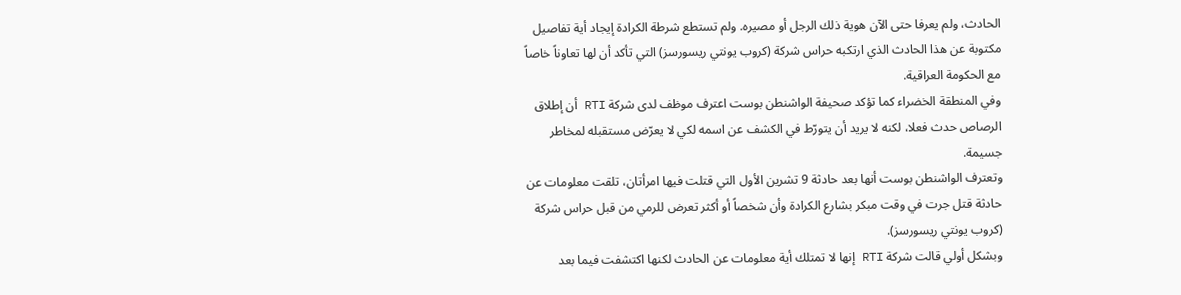الحادث، ولم يعرفا حتى الآن هوية ذلك الرجل أو مصيره. ولم تستطع شرطة الكرادة إيجاد أية تفاصيل مكتوبة عن هذا الحادث الذي ارتكبه حراس شركة (كروب يونتي ريسورسز) التي تأكد أن لها تعاوناً خاصاً مع الحكومة العراقية.
وفي المنطقة الخضراء كما تؤكد صحيفة الواشنطن بوست اعترف موظف لدى شركة RTI أن إطلاق الرصاص حدث فعلا، لكنه لا يريد أن يتورّط في الكشف عن اسمه لكي لا يعرّض مستقبله لمخاطر جسيمة.
وتعترف الواشنطن بوست أنها بعد حادثة 9 تشرين الأول التي قتلت فيها امرأتان، تلقت معلومات عن حادثة قتل جرت في وقت مبكر بشارع الكرادة وأن شخصاً أو أكثر تعرض للرمي من قبل حراس شركة (كروب يونتي ريسورسز).
وبشكل أولي قالت شركة RTI إنها لا تمتلك أية معلومات عن الحادث لكنها اكتشفت فيما بعد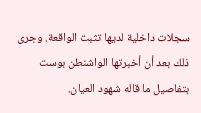سجلات داخلية لديها تثبت الواقعة. وجرى ذلك بعد أن أخبرتها الواشنطن بوست بتفاصيل ما قاله شهود العيان.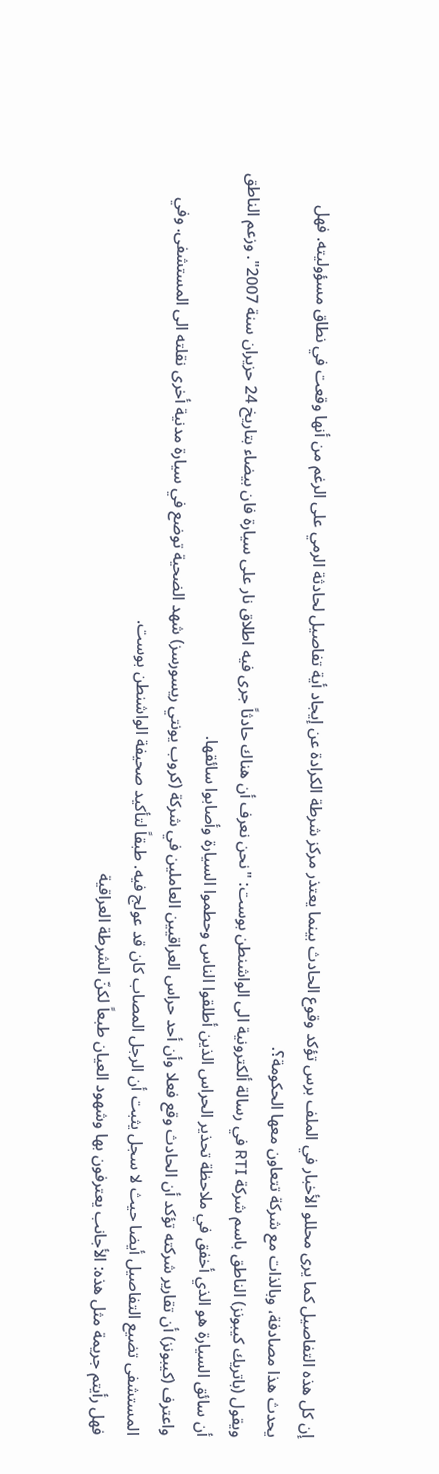إن كل هذه التفاصيل كما يرى محللو الأخبار في الملف برس تؤكد وقوع الحادث بينما يعتذر مركز شرطة الكرادة عن إيجاد أية تفاصيل لحادثة الرمي على الرغم من أنها وقعت في نطاق مسؤوليته. فهل يحدث هذا مصادفة، وبالذات مع شركة تتعاون معها الحكومة؟.
ويقول (باتريك كيبونز) الناطق باسم شركة RTI في رسالة ألكترونية الى الواشنطن بوست: "نحن نعرف أن هناك حادثاً جرى فيه اطلاق نار على سيارة فان بيضاء بتاريخ 24 حزيران سنة 2007". وزعم الناطق أن سائق السيارة هو الذي أخفق في ملاحظة تحذير الحراس الذين أطلقوا الناس وحطموا السيارة وأصابوا سائقها.
واعترف (كيبونز) أن تقارير شركته تؤكد أن الحادث وقع فعلا وأن أحد حراس العراقيين العاملين في شركة (كروب يونتي ريسورسز) شهد الضحية توضع في سيارة مدنية أخرى نقلته الى المستشفى. وفي المستشفى تضيع التفاصيل أيضا حيث لا سجل يثبت أن الرجل المصاب كان قد عولج فيه. طبقاً لتأكيد صحيفة الواشنطن بوست.
فهل رأيتم جريمة مثل هذه: الأجانب يعترفون بها وشهود العيان طبعاً لكنّ الشرطة العراقية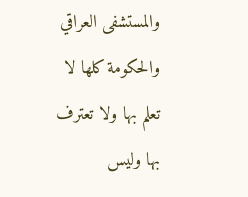والمستشفى العراقي والحكومة كلها لا تعلم بها ولا تعترف بها وليس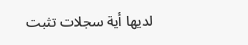لديها أية سجلات تثبت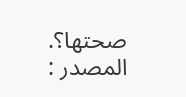صحتها؟.
المصدر :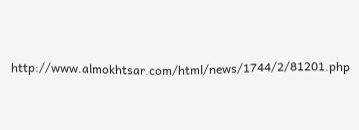http://www.almokhtsar.com/html/news/1744/2/81201.php